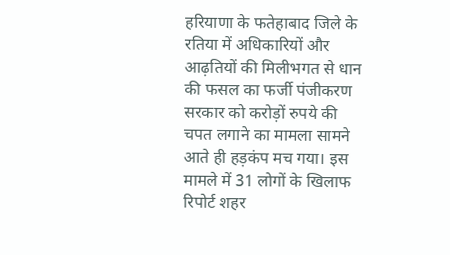हरियाणा के फतेहाबाद जिले के रतिया में अधिकारियों और आढ़तियों की मिलीभगत से धान की फसल का फर्जी पंजीकरण सरकार को करोड़ों रुपये की चपत लगाने का मामला सामने आते ही हड़कंप मच गया। इस मामले में 31 लोगों के खिलाफ रिपोर्ट शहर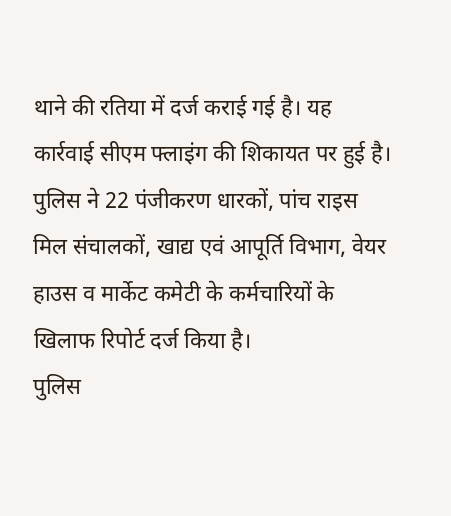थाने की रतिया में दर्ज कराई गई है। यह कार्रवाई सीएम फ्लाइंग की शिकायत पर हुई है। पुलिस ने 22 पंजीकरण धारकों, पांच राइस मिल संचालकों, खाद्य एवं आपूर्ति विभाग, वेयर हाउस व मार्केट कमेटी के कर्मचारियों के खिलाफ रिपोर्ट दर्ज किया है।
पुलिस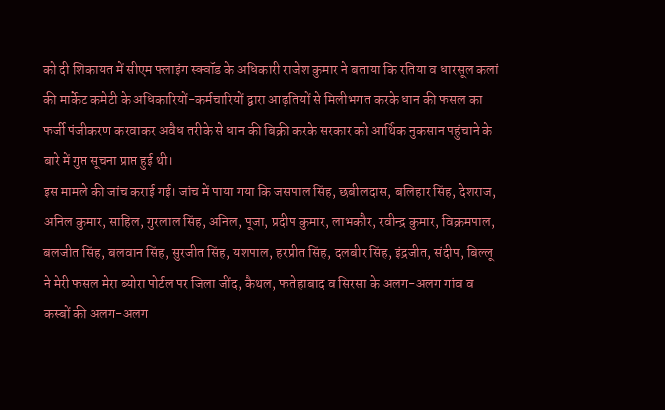को दी शिकायत में सीएम फ्लाइंग स्क्वॉड के अधिकारी राजेश कुमार ने बताया कि रतिया व धारसूल कलां की मार्केट कमेटी के अधिकारियों-कर्मचारियों द्वारा आढ़तियों से मिलीभगत करके धान की फसल का फर्जी पंजीकरण करवाकर अवैध तरीके से धान की बिक्री करके सरकार को आर्थिक नुकसान पहुंचाने के बारे में गुप्त सूचना प्राप्त हुई थी।
इस मामले की जांच कराई गई। जांच में पाया गया कि जसपाल सिंह, छबीलदास, बलिहार सिंह, देशराज, अनिल कुमार, साहिल, गुरलाल सिंह, अनिल, पूजा, प्रदीप कुमार, लाभकौर, रवीन्द्र कुमार, विक्रमपाल, बलजीत सिंह, बलवान सिंह, सुरजीत सिंह, यशपाल, हरप्रीत सिंह, दलबीर सिंह, इंद्रजीत, संदीप, बिल्लू ने मेरी फसल मेरा ब्योरा पोर्टल पर जिला जींद, कैथल, फतेहाबाद व सिरसा के अलग-अलग गांव व कस्बों की अलग-अलग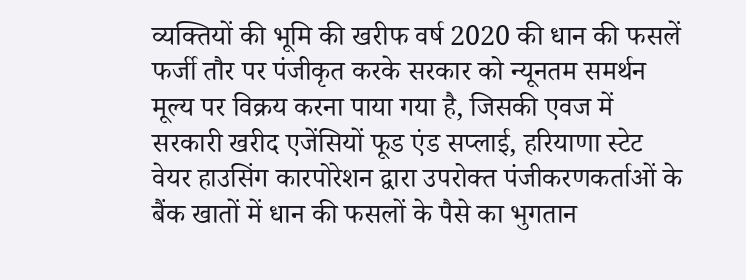व्यक्तियों की भूमि की खरीफ वर्ष 2020 की धान की फसलें फर्जी तौर पर पंजीकृत करके सरकार को न्यूनतम समर्थन मूल्य पर विक्रय करना पाया गया है, जिसकी एवज में सरकारी खरीद एजेंसियों फूड एंड सप्लाई, हरियाणा स्टेट वेयर हाउसिंग कारपोरेशन द्वारा उपरोक्त पंजीकरणकर्ताओं के बैंक खातों में धान की फसलों के पैसे का भुगतान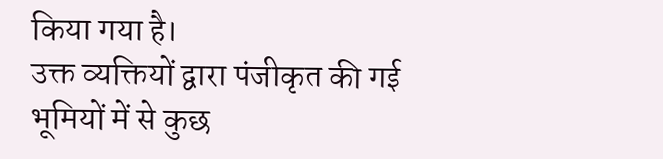किया गया है।
उक्त व्यक्तियों द्वारा पंजीकृत की गई भूमियों में से कुछ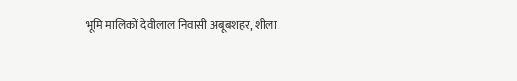भूमि मालिकों देवीलाल निवासी अबूबशहर, शीला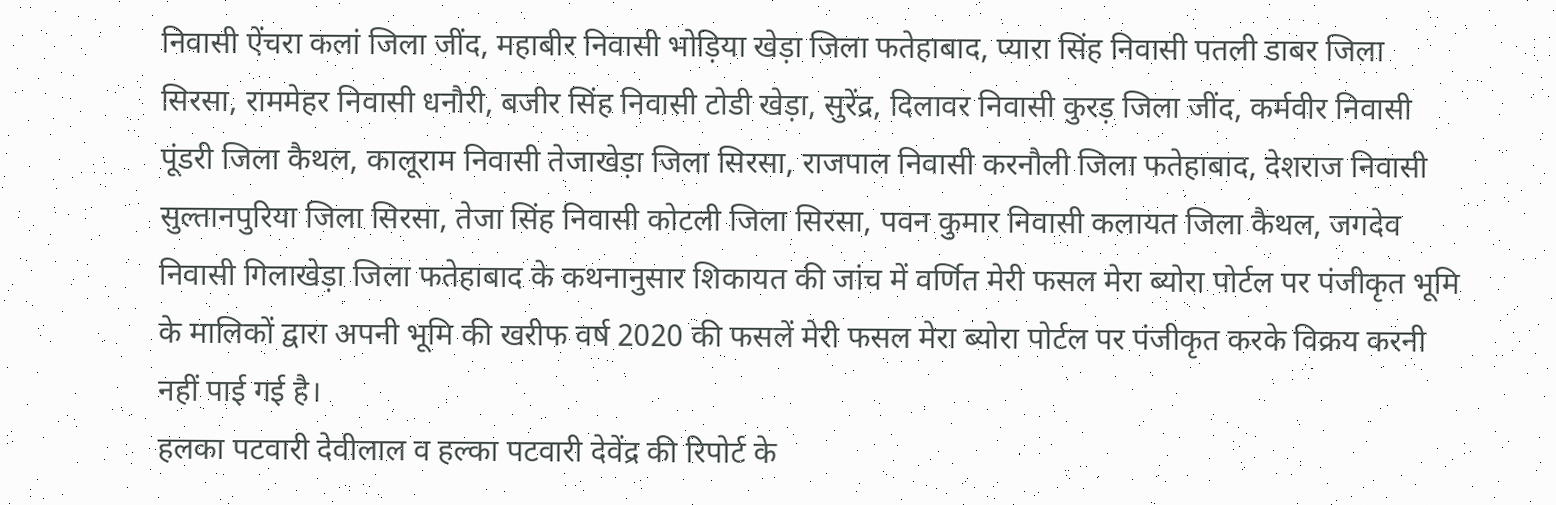निवासी ऐंचरा कलां जिला जींद, महाबीर निवासी भोड़िया खेड़ा जिला फतेहाबाद, प्यारा सिंह निवासी पतली डाबर जिला सिरसा, राममेहर निवासी धनौरी, बजीर सिंह निवासी टोडी खेड़ा, सुरेंद्र, दिलावर निवासी कुरड़ जिला जींद, कर्मवीर निवासी पूंडरी जिला कैथल, कालूराम निवासी तेजाखेड़ा जिला सिरसा, राजपाल निवासी करनौली जिला फतेहाबाद, देशराज निवासी सुल्तानपुरिया जिला सिरसा, तेजा सिंह निवासी कोटली जिला सिरसा, पवन कुमार निवासी कलायत जिला कैथल, जगदेव निवासी गिलाखेड़ा जिला फतेहाबाद के कथनानुसार शिकायत की जांच में वर्णित मेरी फसल मेरा ब्योरा पोर्टल पर पंजीकृत भूमि के मालिकों द्वारा अपनी भूमि की खरीफ वर्ष 2020 की फसलें मेरी फसल मेरा ब्योरा पोर्टल पर पंजीकृत करके विक्रय करनी नहीं पाई गई है।
हलका पटवारी देवीलाल व हल्का पटवारी देवेंद्र की रिपोर्ट के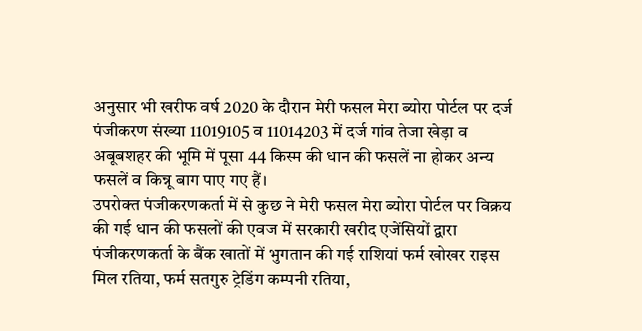अनुसार भी खरीफ वर्ष 2020 के दौरान मेरी फसल मेरा ब्योरा पोर्टल पर दर्ज पंजीकरण संख्या 11019105 व 11014203 में दर्ज गांव तेजा खेड़ा व अबूबशहर की भूमि में पूसा 44 किस्म की धान की फसलें ना होकर अन्य फसलें व किन्नू बाग पाए गए हैं।
उपरोक्त पंजीकरणकर्ता में से कुछ ने मेरी फसल मेरा ब्योरा पोर्टल पर विक्रय की गई धान की फसलों की एवज में सरकारी खरीद एजेंसियों द्वारा पंजीकरणकर्ता के बैंक खातों में भुगतान की गई राशियां फर्म खोखर राइस मिल रतिया, फर्म सतगुरु ट्रेडिंग कम्पनी रतिया,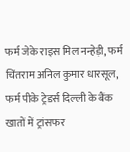फर्म जेके राइस मिल नन्हेड़ी, फर्म चिंतराम अनिल कुमार धारसूल, फर्म पीके ट्रेडर्स दिल्ली के बैंक खातों में ट्रांसफर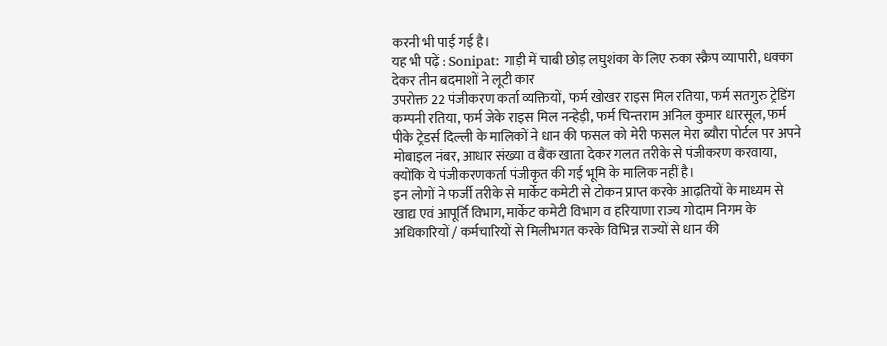करनी भी पाई गई है।
यह भी पढ़ें : Sonipat: गाड़ी में चाबी छोड़ लघुशंका के लिए रुका स्क्रैप व्यापारी, धक्का देकर तीन बदमाशों ने लूटी कार
उपरोक्त 22 पंजीकरण कर्ता व्यक्तियों, फर्म खोखर राइस मिल रतिया, फर्म सतगुरु ट्रेडिंग कम्पनी रतिया, फर्म जेके राइस मिल नन्हेड़ी, फर्म चिन्तराम अनिल कुमार धारसूल, फर्म पीके ट्रेडर्स दिल्ली के मालिकों ने धान की फसल को मेरी फसल मेरा ब्यौरा पोर्टल पर अपने मोबाइल नंबर, आधार संख्या व बैंक खाता देकर गलत तरीके से पंजीकरण करवाया, क्योंकि ये पंजीकरणकर्ता पंजीकृत की गई भूमि के मालिक नहीं है।
इन लोगों ने फर्जी तरीके से मार्केट कमेटी से टोकन प्राप्त करके आढ़तियों के माध्यम से खाद्य एवं आपूर्ति विभाग, मार्केट कमेटी विभाग व हरियाणा राज्य गोदाम निगम के अधिकारियों / कर्मचारियों से मिलीभगत करके विभिन्न राज्यों से धान की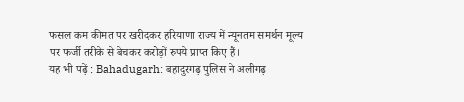फसल कम कीमत पर खरीदकर हरियाणा राज्य में न्यूनतम समर्थन मूल्य पर फर्जी तरीके से बेचकर करोड़ों रुपये प्राप्त किए हैं।
यह भी पढ़ें : Bahadugarh: बहादुरगढ़ पुलिस ने अलीगढ़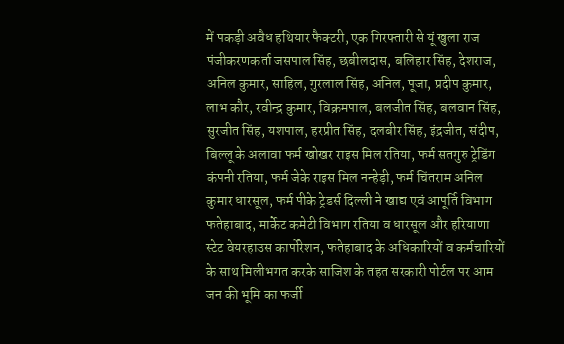में पकड़ी अवैध हथियार फैक्टरी, एक गिरफ्तारी से यूं खुला राज
पंजीकरणकर्ता जसपाल सिंह, छबीलदास, बलिहार सिंह, देशराज, अनिल कुमार, साहिल, गुरलाल सिंह, अनिल, पूजा, प्रदीप कुमार, लाभ कौर, रवीन्द्र कुमार, विक्रमपाल, बलजीत सिंह, बलवान सिंह, सुरजीत सिंह, यशपाल, हरप्रीत सिंह, दलबीर सिंह, इंद्रजीत, संदीप, बिल्लू के अलावा फर्म खोखर राइस मिल रतिया, फर्म सतगुरु ट्रेडिंग कंपनी रतिया, फर्म जेके राइस मिल नन्हेड़ी, फर्म चिंतराम अनिल कुमार धारसूल, फर्म पीके ट्रेडर्स दिल्ली ने खाद्य एवं आपूर्ति विभाग फतेहाबाद, मार्केट कमेटी विभाग रतिया व धारसूल और हरियाणा स्टेट वेयरहाउस कार्पोरेशन, फतेहाबाद के अधिकारियों व कर्मचारियों के साथ मिलीभगत करके साजिश के तहत सरकारी पोर्टल पर आम जन की भूमि का फर्जी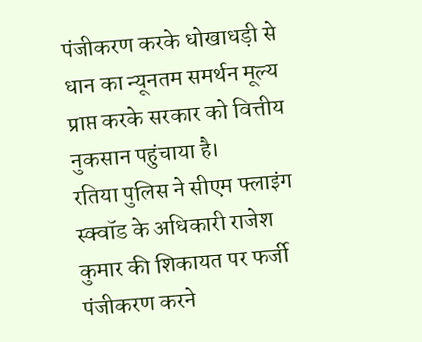पंजीकरण करके धोखाधड़ी से धान का न्यूनतम समर्थन मूल्य प्राप्त करके सरकार को वित्तीय नुकसान पहुंचाया है।
रतिया पुलिस ने सीएम फ्लाइंग स्क्वॉड के अधिकारी राजेश कुमार की शिकायत पर फर्जी पंजीकरण करने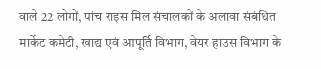वाले 22 लोगों, पांच राइस मिल संचालकों के अलावा संबंधित मार्केट कमेटी, खाद्य एवं आपूर्ति विभाग, वेयर हाउस विभाग के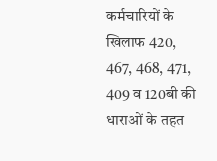कर्मचारियों के खिलाफ 420, 467, 468, 471, 409 व 120बी की धाराओं के तहत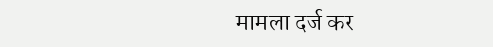मामला दर्ज कर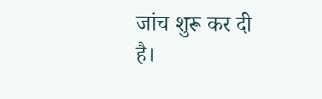जांच शुरू कर दी है।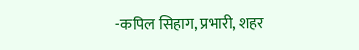-कपिल सिहाग, प्रभारी, शहर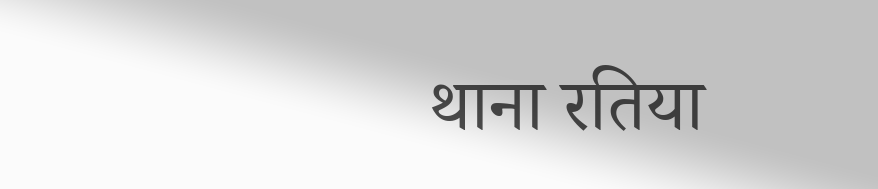थाना रतिया